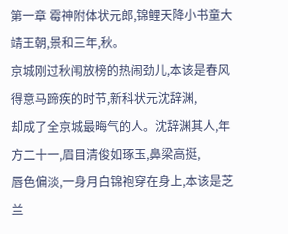第一章 霉神附体状元郎,锦鲤天降小书童大靖王朝,景和三年,秋。
京城刚过秋闱放榜的热闹劲儿,本该是春风得意马蹄疾的时节,新科状元沈辞渊,
却成了全京城最晦气的人。沈辞渊其人,年方二十一,眉目清俊如琢玉,鼻梁高挺,
唇色偏淡,一身月白锦袍穿在身上,本该是芝兰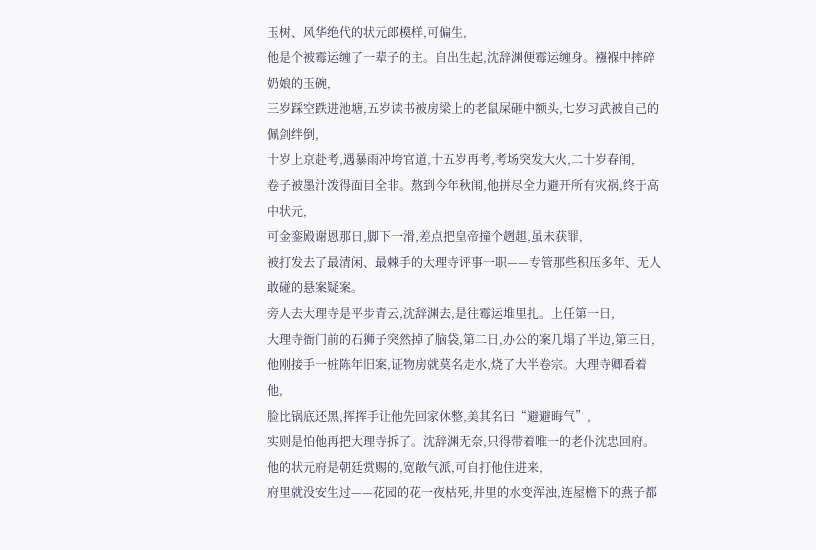玉树、风华绝代的状元郎模样,可偏生,
他是个被霉运缠了一辈子的主。自出生起,沈辞渊便霉运缠身。襁褓中摔碎奶娘的玉碗,
三岁踩空跌进池塘,五岁读书被房梁上的老鼠屎砸中额头,七岁习武被自己的佩剑绊倒,
十岁上京赴考,遇暴雨冲垮官道,十五岁再考,考场突发大火,二十岁春闱,
卷子被墨汁泼得面目全非。熬到今年秋闱,他拼尽全力避开所有灾祸,终于高中状元,
可金銮殿谢恩那日,脚下一滑,差点把皇帝撞个趔趄,虽未获罪,
被打发去了最清闲、最棘手的大理寺评事一职——专管那些积压多年、无人敢碰的悬案疑案。
旁人去大理寺是平步青云,沈辞渊去,是往霉运堆里扎。上任第一日,
大理寺衙门前的石狮子突然掉了脑袋,第二日,办公的案几塌了半边,第三日,
他刚接手一桩陈年旧案,证物房就莫名走水,烧了大半卷宗。大理寺卿看着他,
脸比锅底还黑,挥挥手让他先回家休整,美其名曰“避避晦气”,
实则是怕他再把大理寺拆了。沈辞渊无奈,只得带着唯一的老仆沈忠回府。
他的状元府是朝廷赏赐的,宽敞气派,可自打他住进来,
府里就没安生过——花园的花一夜枯死,井里的水变浑浊,连屋檐下的燕子都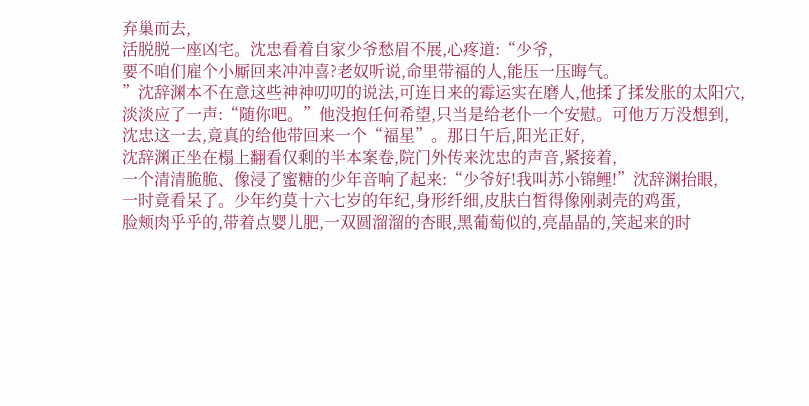弃巢而去,
活脱脱一座凶宅。沈忠看着自家少爷愁眉不展,心疼道:“少爷,
要不咱们雇个小厮回来冲冲喜?老奴听说,命里带福的人,能压一压晦气。
”沈辞渊本不在意这些神神叨叨的说法,可连日来的霉运实在磨人,他揉了揉发胀的太阳穴,
淡淡应了一声:“随你吧。”他没抱任何希望,只当是给老仆一个安慰。可他万万没想到,
沈忠这一去,竟真的给他带回来一个“福星”。那日午后,阳光正好,
沈辞渊正坐在榻上翻看仅剩的半本案卷,院门外传来沈忠的声音,紧接着,
一个清清脆脆、像浸了蜜糖的少年音响了起来:“少爷好!我叫苏小锦鲤!”沈辞渊抬眼,
一时竟看呆了。少年约莫十六七岁的年纪,身形纤细,皮肤白皙得像刚剥壳的鸡蛋,
脸颊肉乎乎的,带着点婴儿肥,一双圆溜溜的杏眼,黑葡萄似的,亮晶晶的,笑起来的时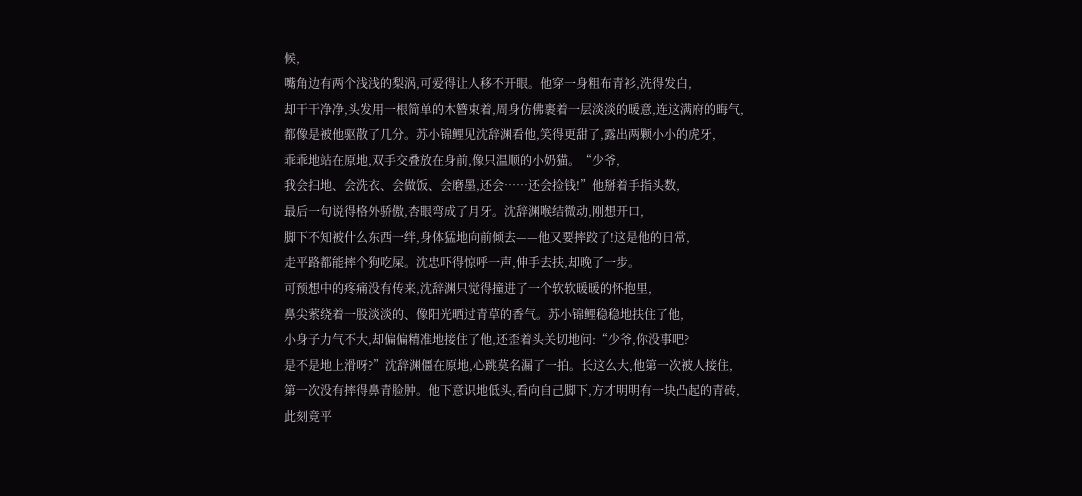候,
嘴角边有两个浅浅的梨涡,可爱得让人移不开眼。他穿一身粗布青衫,洗得发白,
却干干净净,头发用一根简单的木簪束着,周身仿佛裹着一层淡淡的暖意,连这满府的晦气,
都像是被他驱散了几分。苏小锦鲤见沈辞渊看他,笑得更甜了,露出两颗小小的虎牙,
乖乖地站在原地,双手交叠放在身前,像只温顺的小奶猫。“少爷,
我会扫地、会洗衣、会做饭、会磨墨,还会……还会捡钱!”他掰着手指头数,
最后一句说得格外骄傲,杏眼弯成了月牙。沈辞渊喉结微动,刚想开口,
脚下不知被什么东西一绊,身体猛地向前倾去——他又要摔跤了!这是他的日常,
走平路都能摔个狗吃屎。沈忠吓得惊呼一声,伸手去扶,却晚了一步。
可预想中的疼痛没有传来,沈辞渊只觉得撞进了一个软软暖暖的怀抱里,
鼻尖萦绕着一股淡淡的、像阳光晒过青草的香气。苏小锦鲤稳稳地扶住了他,
小身子力气不大,却偏偏精准地接住了他,还歪着头关切地问:“少爷,你没事吧?
是不是地上滑呀?”沈辞渊僵在原地,心跳莫名漏了一拍。长这么大,他第一次被人接住,
第一次没有摔得鼻青脸肿。他下意识地低头,看向自己脚下,方才明明有一块凸起的青砖,
此刻竟平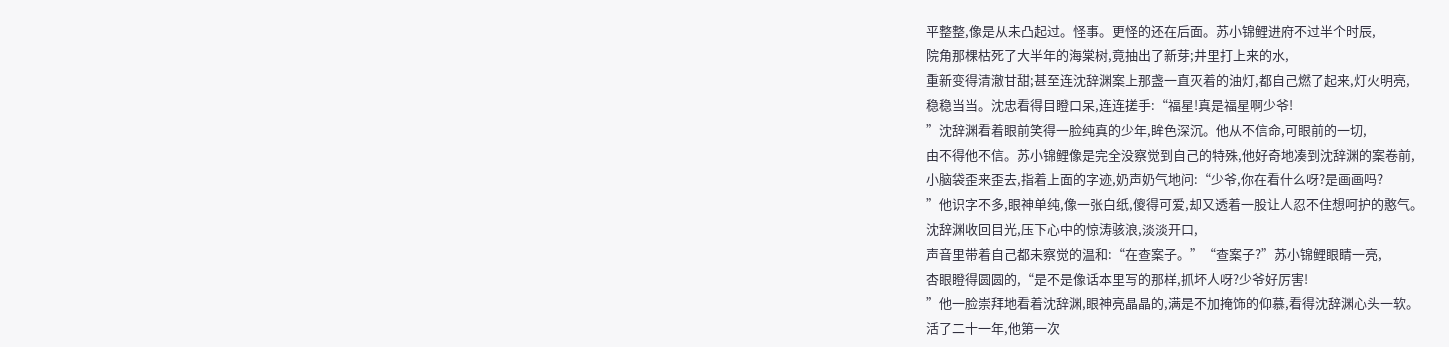平整整,像是从未凸起过。怪事。更怪的还在后面。苏小锦鲤进府不过半个时辰,
院角那棵枯死了大半年的海棠树,竟抽出了新芽;井里打上来的水,
重新变得清澈甘甜;甚至连沈辞渊案上那盏一直灭着的油灯,都自己燃了起来,灯火明亮,
稳稳当当。沈忠看得目瞪口呆,连连搓手:“福星!真是福星啊少爷!
”沈辞渊看着眼前笑得一脸纯真的少年,眸色深沉。他从不信命,可眼前的一切,
由不得他不信。苏小锦鲤像是完全没察觉到自己的特殊,他好奇地凑到沈辞渊的案卷前,
小脑袋歪来歪去,指着上面的字迹,奶声奶气地问:“少爷,你在看什么呀?是画画吗?
”他识字不多,眼神单纯,像一张白纸,傻得可爱,却又透着一股让人忍不住想呵护的憨气。
沈辞渊收回目光,压下心中的惊涛骇浪,淡淡开口,
声音里带着自己都未察觉的温和:“在查案子。”“查案子?”苏小锦鲤眼睛一亮,
杏眼瞪得圆圆的,“是不是像话本里写的那样,抓坏人呀?少爷好厉害!
”他一脸崇拜地看着沈辞渊,眼神亮晶晶的,满是不加掩饰的仰慕,看得沈辞渊心头一软。
活了二十一年,他第一次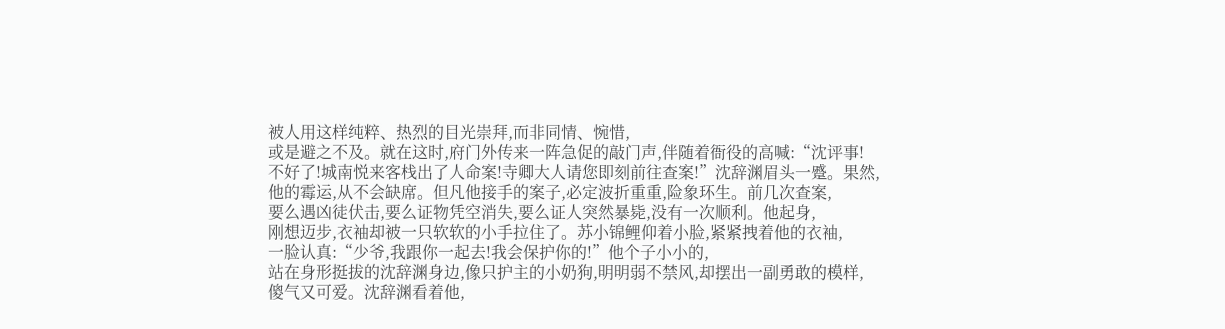被人用这样纯粹、热烈的目光崇拜,而非同情、惋惜,
或是避之不及。就在这时,府门外传来一阵急促的敲门声,伴随着衙役的高喊:“沈评事!
不好了!城南悦来客栈出了人命案!寺卿大人请您即刻前往查案!”沈辞渊眉头一蹙。果然,
他的霉运,从不会缺席。但凡他接手的案子,必定波折重重,险象环生。前几次查案,
要么遇凶徒伏击,要么证物凭空消失,要么证人突然暴毙,没有一次顺利。他起身,
刚想迈步,衣袖却被一只软软的小手拉住了。苏小锦鲤仰着小脸,紧紧拽着他的衣袖,
一脸认真:“少爷,我跟你一起去!我会保护你的!”他个子小小的,
站在身形挺拔的沈辞渊身边,像只护主的小奶狗,明明弱不禁风,却摆出一副勇敢的模样,
傻气又可爱。沈辞渊看着他,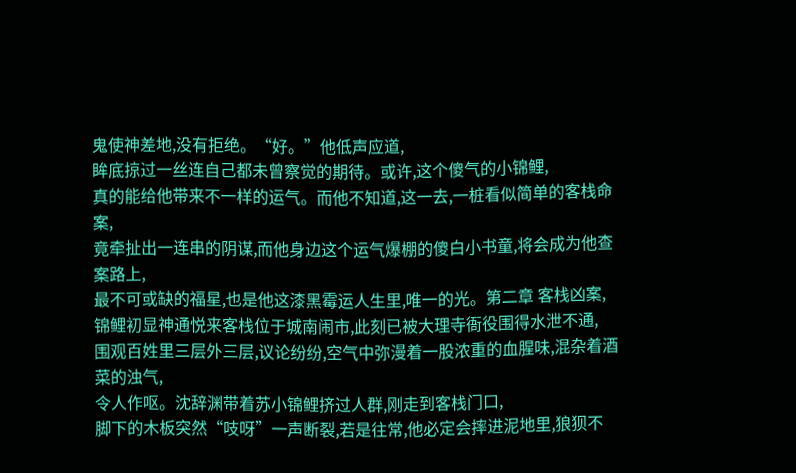鬼使神差地,没有拒绝。“好。”他低声应道,
眸底掠过一丝连自己都未曾察觉的期待。或许,这个傻气的小锦鲤,
真的能给他带来不一样的运气。而他不知道,这一去,一桩看似简单的客栈命案,
竟牵扯出一连串的阴谋,而他身边这个运气爆棚的傻白小书童,将会成为他查案路上,
最不可或缺的福星,也是他这漆黑霉运人生里,唯一的光。第二章 客栈凶案,
锦鲤初显神通悦来客栈位于城南闹市,此刻已被大理寺衙役围得水泄不通,
围观百姓里三层外三层,议论纷纷,空气中弥漫着一股浓重的血腥味,混杂着酒菜的浊气,
令人作呕。沈辞渊带着苏小锦鲤挤过人群,刚走到客栈门口,
脚下的木板突然“吱呀”一声断裂,若是往常,他必定会摔进泥地里,狼狈不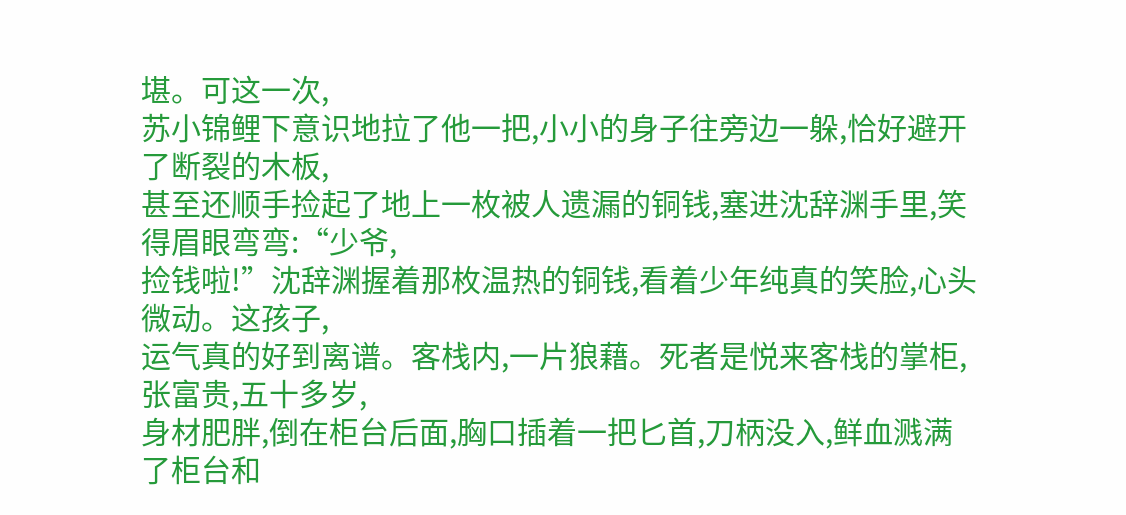堪。可这一次,
苏小锦鲤下意识地拉了他一把,小小的身子往旁边一躲,恰好避开了断裂的木板,
甚至还顺手捡起了地上一枚被人遗漏的铜钱,塞进沈辞渊手里,笑得眉眼弯弯:“少爷,
捡钱啦!”沈辞渊握着那枚温热的铜钱,看着少年纯真的笑脸,心头微动。这孩子,
运气真的好到离谱。客栈内,一片狼藉。死者是悦来客栈的掌柜,张富贵,五十多岁,
身材肥胖,倒在柜台后面,胸口插着一把匕首,刀柄没入,鲜血溅满了柜台和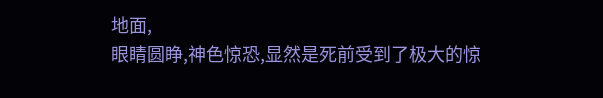地面,
眼睛圆睁,神色惊恐,显然是死前受到了极大的惊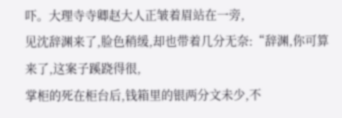吓。大理寺寺卿赵大人正皱着眉站在一旁,
见沈辞渊来了,脸色稍缓,却也带着几分无奈:“辞渊,你可算来了,这案子蹊跷得很,
掌柜的死在柜台后,钱箱里的银两分文未少,不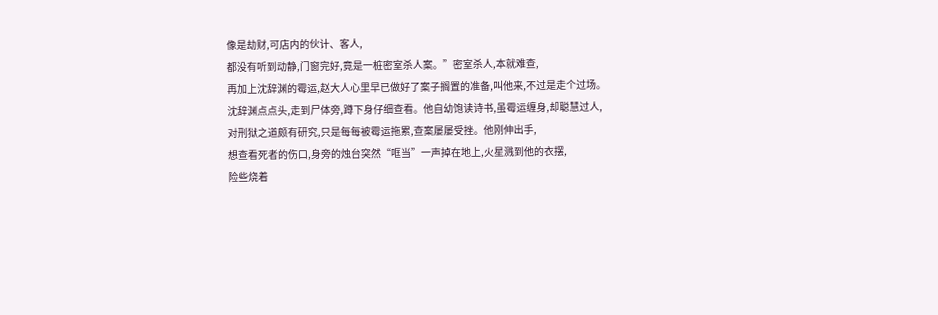像是劫财,可店内的伙计、客人,
都没有听到动静,门窗完好,竟是一桩密室杀人案。”密室杀人,本就难查,
再加上沈辞渊的霉运,赵大人心里早已做好了案子搁置的准备,叫他来,不过是走个过场。
沈辞渊点点头,走到尸体旁,蹲下身仔细查看。他自幼饱读诗书,虽霉运缠身,却聪慧过人,
对刑狱之道颇有研究,只是每每被霉运拖累,查案屡屡受挫。他刚伸出手,
想查看死者的伤口,身旁的烛台突然“哐当”一声掉在地上,火星溅到他的衣摆,
险些烧着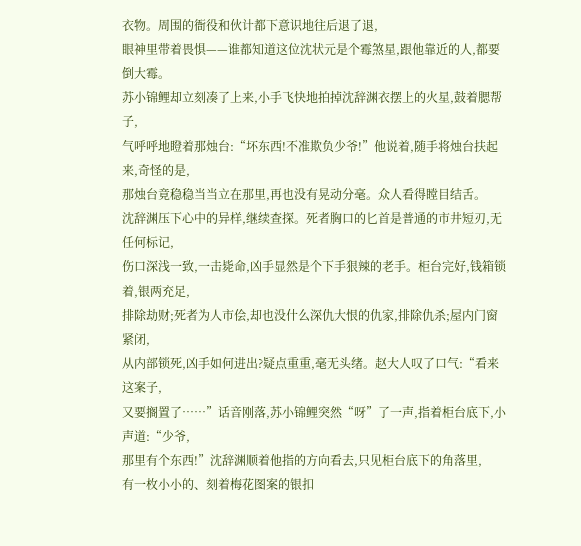衣物。周围的衙役和伙计都下意识地往后退了退,
眼神里带着畏惧——谁都知道这位沈状元是个霉煞星,跟他靠近的人,都要倒大霉。
苏小锦鲤却立刻凑了上来,小手飞快地拍掉沈辞渊衣摆上的火星,鼓着腮帮子,
气呼呼地瞪着那烛台:“坏东西!不准欺负少爷!”他说着,随手将烛台扶起来,奇怪的是,
那烛台竟稳稳当当立在那里,再也没有晃动分毫。众人看得瞠目结舌。
沈辞渊压下心中的异样,继续查探。死者胸口的匕首是普通的市井短刃,无任何标记,
伤口深浅一致,一击毙命,凶手显然是个下手狠辣的老手。柜台完好,钱箱锁着,银两充足,
排除劫财;死者为人市侩,却也没什么深仇大恨的仇家,排除仇杀;屋内门窗紧闭,
从内部锁死,凶手如何进出?疑点重重,毫无头绪。赵大人叹了口气:“看来这案子,
又要搁置了……”话音刚落,苏小锦鲤突然“呀”了一声,指着柜台底下,小声道:“少爷,
那里有个东西!”沈辞渊顺着他指的方向看去,只见柜台底下的角落里,
有一枚小小的、刻着梅花图案的银扣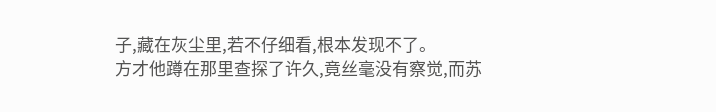子,藏在灰尘里,若不仔细看,根本发现不了。
方才他蹲在那里查探了许久,竟丝毫没有察觉,而苏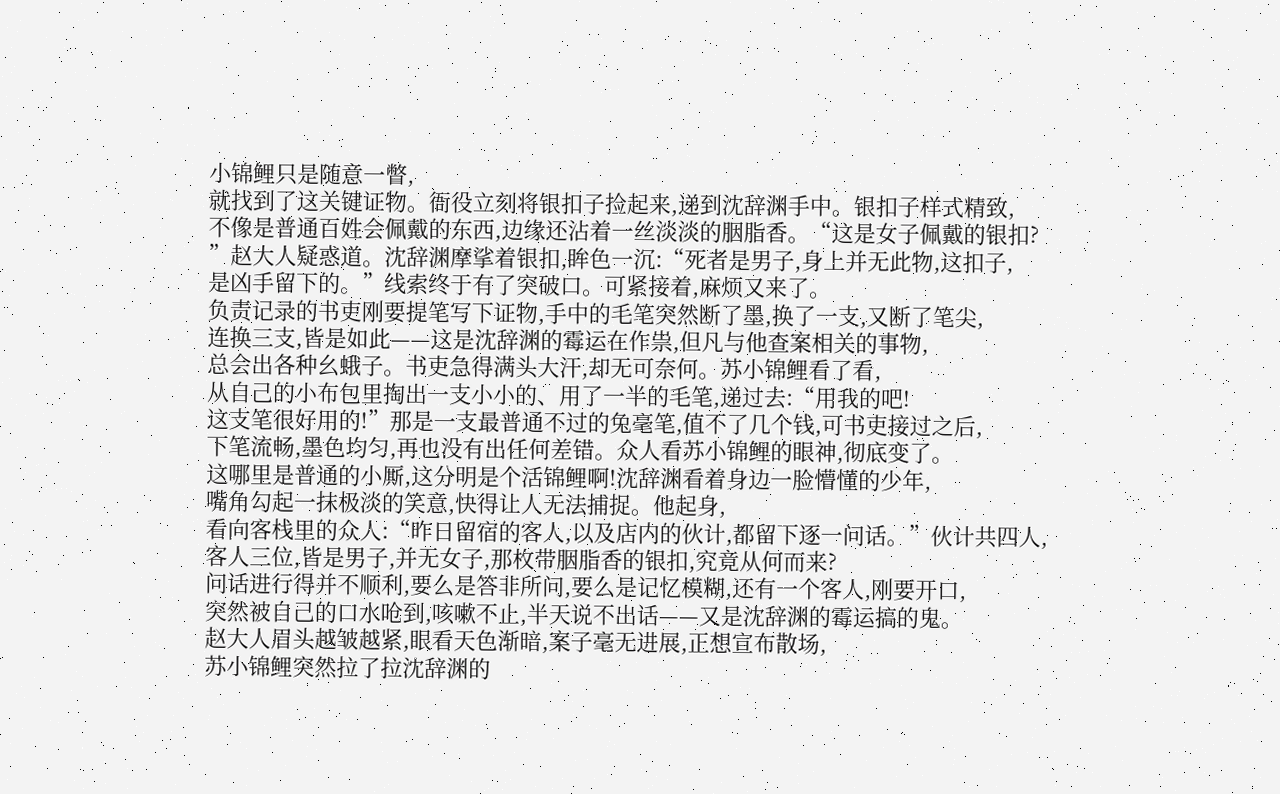小锦鲤只是随意一瞥,
就找到了这关键证物。衙役立刻将银扣子捡起来,递到沈辞渊手中。银扣子样式精致,
不像是普通百姓会佩戴的东西,边缘还沾着一丝淡淡的胭脂香。“这是女子佩戴的银扣?
”赵大人疑惑道。沈辞渊摩挲着银扣,眸色一沉:“死者是男子,身上并无此物,这扣子,
是凶手留下的。”线索终于有了突破口。可紧接着,麻烦又来了。
负责记录的书吏刚要提笔写下证物,手中的毛笔突然断了墨,换了一支,又断了笔尖,
连换三支,皆是如此——这是沈辞渊的霉运在作祟,但凡与他查案相关的事物,
总会出各种幺蛾子。书吏急得满头大汗,却无可奈何。苏小锦鲤看了看,
从自己的小布包里掏出一支小小的、用了一半的毛笔,递过去:“用我的吧!
这支笔很好用的!”那是一支最普通不过的兔毫笔,值不了几个钱,可书吏接过之后,
下笔流畅,墨色均匀,再也没有出任何差错。众人看苏小锦鲤的眼神,彻底变了。
这哪里是普通的小厮,这分明是个活锦鲤啊!沈辞渊看着身边一脸懵懂的少年,
嘴角勾起一抹极淡的笑意,快得让人无法捕捉。他起身,
看向客栈里的众人:“昨日留宿的客人,以及店内的伙计,都留下逐一问话。”伙计共四人,
客人三位,皆是男子,并无女子,那枚带胭脂香的银扣,究竟从何而来?
问话进行得并不顺利,要么是答非所问,要么是记忆模糊,还有一个客人,刚要开口,
突然被自己的口水呛到,咳嗽不止,半天说不出话——又是沈辞渊的霉运搞的鬼。
赵大人眉头越皱越紧,眼看天色渐暗,案子毫无进展,正想宣布散场,
苏小锦鲤突然拉了拉沈辞渊的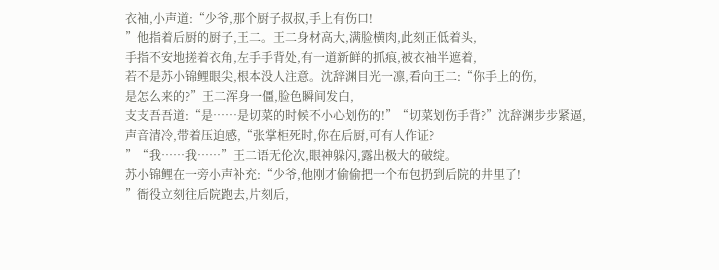衣袖,小声道:“少爷,那个厨子叔叔,手上有伤口!
”他指着后厨的厨子,王二。王二身材高大,满脸横肉,此刻正低着头,
手指不安地搓着衣角,左手手背处,有一道新鲜的抓痕,被衣袖半遮着,
若不是苏小锦鲤眼尖,根本没人注意。沈辞渊目光一凛,看向王二:“你手上的伤,
是怎么来的?”王二浑身一僵,脸色瞬间发白,
支支吾吾道:“是……是切菜的时候不小心划伤的!”“切菜划伤手背?”沈辞渊步步紧逼,
声音清冷,带着压迫感,“张掌柜死时,你在后厨,可有人作证?
”“我……我……”王二语无伦次,眼神躲闪,露出极大的破绽。
苏小锦鲤在一旁小声补充:“少爷,他刚才偷偷把一个布包扔到后院的井里了!
”衙役立刻往后院跑去,片刻后,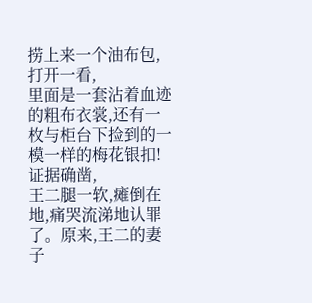捞上来一个油布包,打开一看,
里面是一套沾着血迹的粗布衣裳,还有一枚与柜台下捡到的一模一样的梅花银扣!证据确凿,
王二腿一软,瘫倒在地,痛哭流涕地认罪了。原来,王二的妻子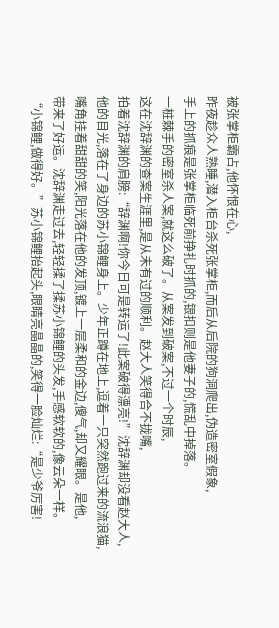被张掌柜霸占,他怀恨在心,
昨夜趁众人熟睡,潜入柜台杀死张掌柜,而后从后院的狗洞爬出,伪造密室假象,
手上的抓痕是张掌柜临死前挣扎时抓的,银扣则是他妻子的,慌乱中掉落。
一桩棘手的密室杀人案,就这么破了。从案发到破案,不过一个时辰,
这在沈辞渊的查案生涯里,是从未有过的顺利。赵大人笑得合不拢嘴,
拍着沈辞渊的肩膀:“辞渊啊!你今日可是转运了!此案破得漂亮!”沈辞渊却没看赵大人,
他的目光,落在了身边的苏小锦鲤身上。少年正蹲在地上,逗着一只突然跑过来的流浪猫,
嘴角挂着甜甜的笑,阳光落在他的发顶,镀上一层柔和的金边,傻气,却又耀眼。是他,
带来了好运。沈辞渊走过去,轻轻揉了揉苏小锦鲤的头发,手感软软的,像云朵一样。
“小锦鲤,做得好。”苏小锦鲤抬起头,眼睛亮晶晶的,笑得一脸灿烂:“是少爷厉害!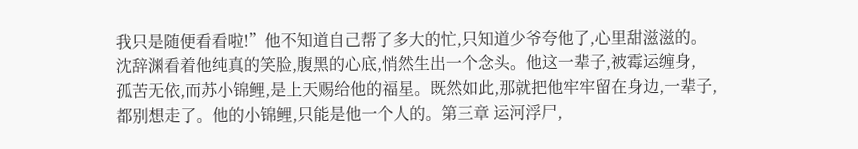我只是随便看看啦!”他不知道自己帮了多大的忙,只知道少爷夸他了,心里甜滋滋的。
沈辞渊看着他纯真的笑脸,腹黑的心底,悄然生出一个念头。他这一辈子,被霉运缠身,
孤苦无依,而苏小锦鲤,是上天赐给他的福星。既然如此,那就把他牢牢留在身边,一辈子,
都别想走了。他的小锦鲤,只能是他一个人的。第三章 运河浮尸,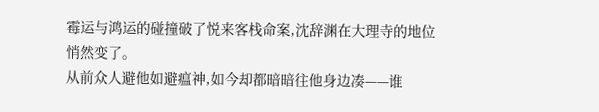霉运与鸿运的碰撞破了悦来客栈命案,沈辞渊在大理寺的地位悄然变了。
从前众人避他如避瘟神,如今却都暗暗往他身边凑——谁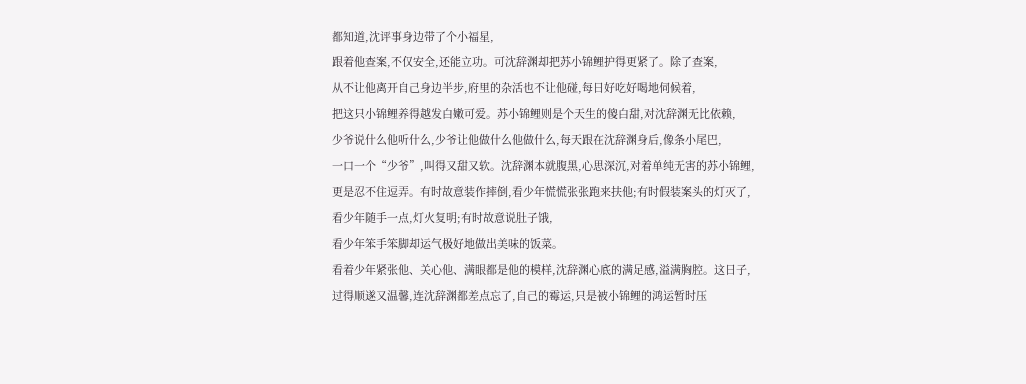都知道,沈评事身边带了个小福星,
跟着他查案,不仅安全,还能立功。可沈辞渊却把苏小锦鲤护得更紧了。除了查案,
从不让他离开自己身边半步,府里的杂活也不让他碰,每日好吃好喝地伺候着,
把这只小锦鲤养得越发白嫩可爱。苏小锦鲤则是个天生的傻白甜,对沈辞渊无比依赖,
少爷说什么他听什么,少爷让他做什么他做什么,每天跟在沈辞渊身后,像条小尾巴,
一口一个“少爷”,叫得又甜又软。沈辞渊本就腹黑,心思深沉,对着单纯无害的苏小锦鲤,
更是忍不住逗弄。有时故意装作摔倒,看少年慌慌张张跑来扶他;有时假装案头的灯灭了,
看少年随手一点,灯火复明;有时故意说肚子饿,
看少年笨手笨脚却运气极好地做出美味的饭菜。
看着少年紧张他、关心他、满眼都是他的模样,沈辞渊心底的满足感,溢满胸腔。这日子,
过得顺遂又温馨,连沈辞渊都差点忘了,自己的霉运,只是被小锦鲤的鸿运暂时压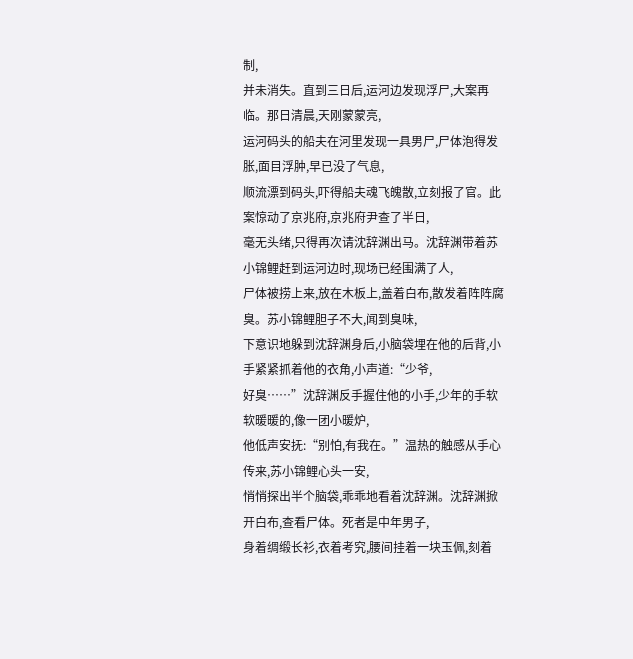制,
并未消失。直到三日后,运河边发现浮尸,大案再临。那日清晨,天刚蒙蒙亮,
运河码头的船夫在河里发现一具男尸,尸体泡得发胀,面目浮肿,早已没了气息,
顺流漂到码头,吓得船夫魂飞魄散,立刻报了官。此案惊动了京兆府,京兆府尹查了半日,
毫无头绪,只得再次请沈辞渊出马。沈辞渊带着苏小锦鲤赶到运河边时,现场已经围满了人,
尸体被捞上来,放在木板上,盖着白布,散发着阵阵腐臭。苏小锦鲤胆子不大,闻到臭味,
下意识地躲到沈辞渊身后,小脑袋埋在他的后背,小手紧紧抓着他的衣角,小声道:“少爷,
好臭……”沈辞渊反手握住他的小手,少年的手软软暖暖的,像一团小暖炉,
他低声安抚:“别怕,有我在。”温热的触感从手心传来,苏小锦鲤心头一安,
悄悄探出半个脑袋,乖乖地看着沈辞渊。沈辞渊掀开白布,查看尸体。死者是中年男子,
身着绸缎长衫,衣着考究,腰间挂着一块玉佩,刻着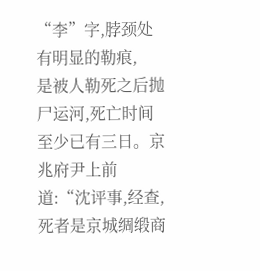“李”字,脖颈处有明显的勒痕,
是被人勒死之后抛尸运河,死亡时间至少已有三日。京兆府尹上前道:“沈评事,经查,
死者是京城绸缎商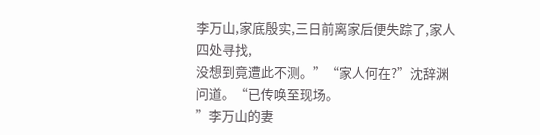李万山,家底殷实,三日前离家后便失踪了,家人四处寻找,
没想到竟遭此不测。”“家人何在?”沈辞渊问道。“已传唤至现场。
”李万山的妻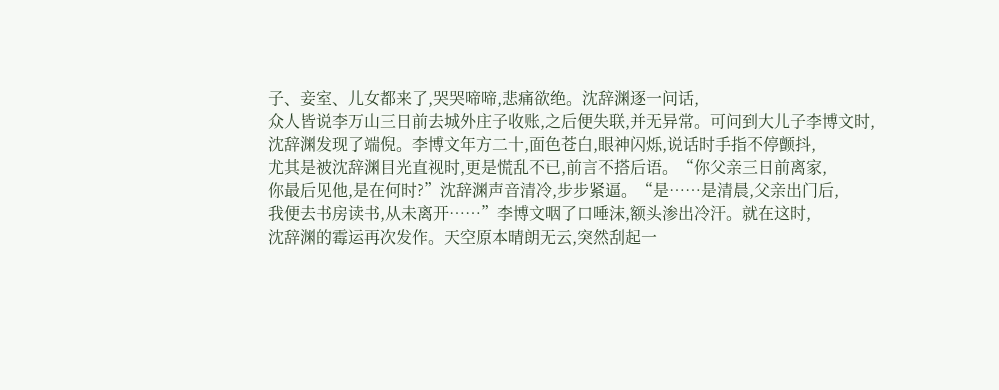子、妾室、儿女都来了,哭哭啼啼,悲痛欲绝。沈辞渊逐一问话,
众人皆说李万山三日前去城外庄子收账,之后便失联,并无异常。可问到大儿子李博文时,
沈辞渊发现了端倪。李博文年方二十,面色苍白,眼神闪烁,说话时手指不停颤抖,
尤其是被沈辞渊目光直视时,更是慌乱不已,前言不搭后语。“你父亲三日前离家,
你最后见他,是在何时?”沈辞渊声音清冷,步步紧逼。“是……是清晨,父亲出门后,
我便去书房读书,从未离开……”李博文咽了口唾沫,额头渗出冷汗。就在这时,
沈辞渊的霉运再次发作。天空原本晴朗无云,突然刮起一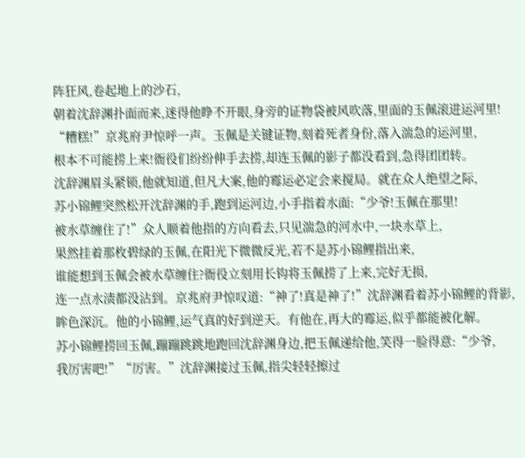阵狂风,卷起地上的沙石,
朝着沈辞渊扑面而来,迷得他睁不开眼,身旁的证物袋被风吹落,里面的玉佩滚进运河里!
“糟糕!”京兆府尹惊呼一声。玉佩是关键证物,刻着死者身份,落入湍急的运河里,
根本不可能捞上来!衙役们纷纷伸手去捞,却连玉佩的影子都没看到,急得团团转。
沈辞渊眉头紧锁,他就知道,但凡大案,他的霉运必定会来搅局。就在众人绝望之际,
苏小锦鲤突然松开沈辞渊的手,跑到运河边,小手指着水面:“少爷!玉佩在那里!
被水草缠住了!”众人顺着他指的方向看去,只见湍急的河水中,一块水草上,
果然挂着那枚碧绿的玉佩,在阳光下微微反光,若不是苏小锦鲤指出来,
谁能想到玉佩会被水草缠住?衙役立刻用长钩将玉佩捞了上来,完好无损,
连一点水渍都没沾到。京兆府尹惊叹道:“神了!真是神了!”沈辞渊看着苏小锦鲤的背影,
眸色深沉。他的小锦鲤,运气真的好到逆天。有他在,再大的霉运,似乎都能被化解。
苏小锦鲤捞回玉佩,蹦蹦跳跳地跑回沈辞渊身边,把玉佩递给他,笑得一脸得意:“少爷,
我厉害吧!”“厉害。”沈辞渊接过玉佩,指尖轻轻擦过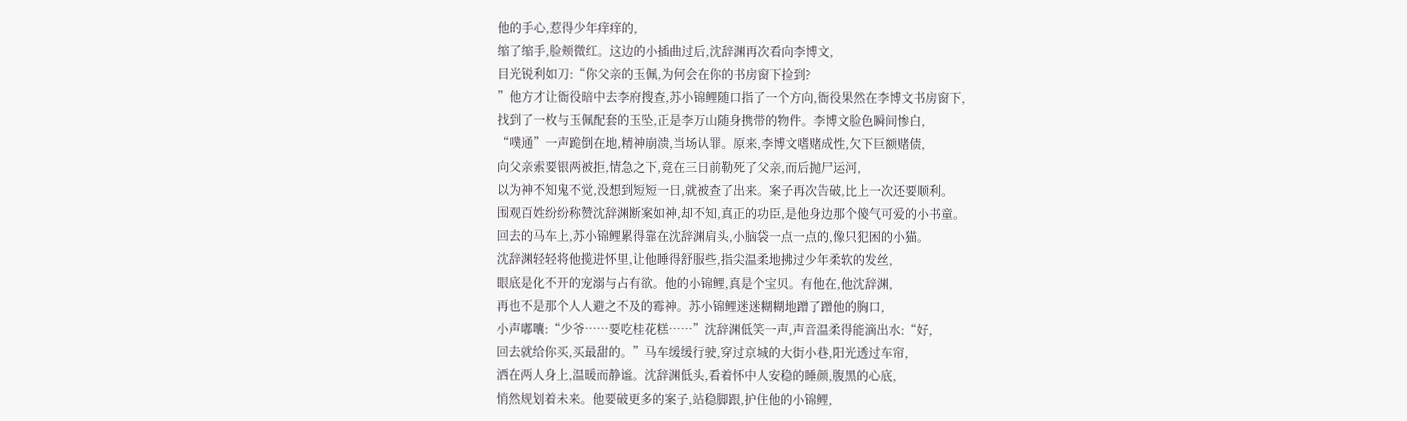他的手心,惹得少年痒痒的,
缩了缩手,脸颊微红。这边的小插曲过后,沈辞渊再次看向李博文,
目光锐利如刀:“你父亲的玉佩,为何会在你的书房窗下捡到?
”他方才让衙役暗中去李府搜查,苏小锦鲤随口指了一个方向,衙役果然在李博文书房窗下,
找到了一枚与玉佩配套的玉坠,正是李万山随身携带的物件。李博文脸色瞬间惨白,
“噗通”一声跪倒在地,精神崩溃,当场认罪。原来,李博文嗜赌成性,欠下巨额赌债,
向父亲索要银两被拒,情急之下,竟在三日前勒死了父亲,而后抛尸运河,
以为神不知鬼不觉,没想到短短一日,就被查了出来。案子再次告破,比上一次还要顺利。
围观百姓纷纷称赞沈辞渊断案如神,却不知,真正的功臣,是他身边那个傻气可爱的小书童。
回去的马车上,苏小锦鲤累得靠在沈辞渊肩头,小脑袋一点一点的,像只犯困的小猫。
沈辞渊轻轻将他揽进怀里,让他睡得舒服些,指尖温柔地拂过少年柔软的发丝,
眼底是化不开的宠溺与占有欲。他的小锦鲤,真是个宝贝。有他在,他沈辞渊,
再也不是那个人人避之不及的霉神。苏小锦鲤迷迷糊糊地蹭了蹭他的胸口,
小声嘟囔:“少爷……要吃桂花糕……”沈辞渊低笑一声,声音温柔得能滴出水:“好,
回去就给你买,买最甜的。”马车缓缓行驶,穿过京城的大街小巷,阳光透过车帘,
洒在两人身上,温暖而静谧。沈辞渊低头,看着怀中人安稳的睡颜,腹黑的心底,
悄然规划着未来。他要破更多的案子,站稳脚跟,护住他的小锦鲤,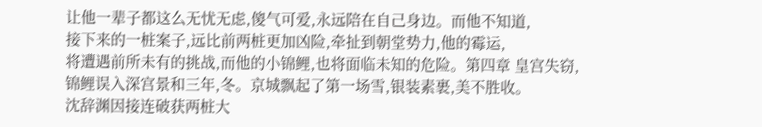让他一辈子都这么无忧无虑,傻气可爱,永远陪在自己身边。而他不知道,
接下来的一桩案子,远比前两桩更加凶险,牵扯到朝堂势力,他的霉运,
将遭遇前所未有的挑战,而他的小锦鲤,也将面临未知的危险。第四章 皇宫失窃,
锦鲤误入深宫景和三年,冬。京城飘起了第一场雪,银装素裹,美不胜收。
沈辞渊因接连破获两桩大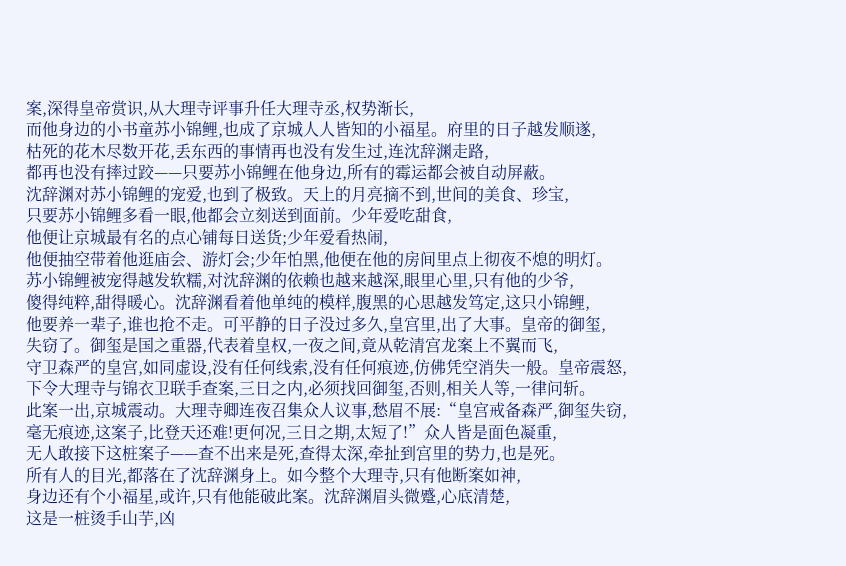案,深得皇帝赏识,从大理寺评事升任大理寺丞,权势渐长,
而他身边的小书童苏小锦鲤,也成了京城人人皆知的小福星。府里的日子越发顺遂,
枯死的花木尽数开花,丢东西的事情再也没有发生过,连沈辞渊走路,
都再也没有摔过跤——只要苏小锦鲤在他身边,所有的霉运都会被自动屏蔽。
沈辞渊对苏小锦鲤的宠爱,也到了极致。天上的月亮摘不到,世间的美食、珍宝,
只要苏小锦鲤多看一眼,他都会立刻送到面前。少年爱吃甜食,
他便让京城最有名的点心铺每日送货;少年爱看热闹,
他便抽空带着他逛庙会、游灯会;少年怕黑,他便在他的房间里点上彻夜不熄的明灯。
苏小锦鲤被宠得越发软糯,对沈辞渊的依赖也越来越深,眼里心里,只有他的少爷,
傻得纯粹,甜得暖心。沈辞渊看着他单纯的模样,腹黑的心思越发笃定,这只小锦鲤,
他要养一辈子,谁也抢不走。可平静的日子没过多久,皇宫里,出了大事。皇帝的御玺,
失窃了。御玺是国之重器,代表着皇权,一夜之间,竟从乾清宫龙案上不翼而飞,
守卫森严的皇宫,如同虚设,没有任何线索,没有任何痕迹,仿佛凭空消失一般。皇帝震怒,
下令大理寺与锦衣卫联手查案,三日之内,必须找回御玺,否则,相关人等,一律问斩。
此案一出,京城震动。大理寺卿连夜召集众人议事,愁眉不展:“皇宫戒备森严,御玺失窃,
毫无痕迹,这案子,比登天还难!更何况,三日之期,太短了!”众人皆是面色凝重,
无人敢接下这桩案子——查不出来是死,查得太深,牵扯到宫里的势力,也是死。
所有人的目光,都落在了沈辞渊身上。如今整个大理寺,只有他断案如神,
身边还有个小福星,或许,只有他能破此案。沈辞渊眉头微蹙,心底清楚,
这是一桩烫手山芋,凶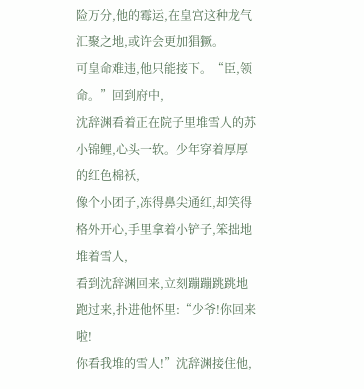险万分,他的霉运,在皇宫这种龙气汇聚之地,或许会更加猖獗。
可皇命难违,他只能接下。“臣,领命。”回到府中,
沈辞渊看着正在院子里堆雪人的苏小锦鲤,心头一软。少年穿着厚厚的红色棉袄,
像个小团子,冻得鼻尖通红,却笑得格外开心,手里拿着小铲子,笨拙地堆着雪人,
看到沈辞渊回来,立刻蹦蹦跳跳地跑过来,扑进他怀里:“少爷!你回来啦!
你看我堆的雪人!”沈辞渊接住他,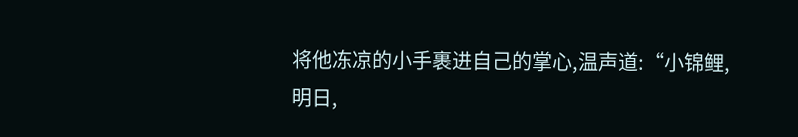将他冻凉的小手裹进自己的掌心,温声道:“小锦鲤,
明日,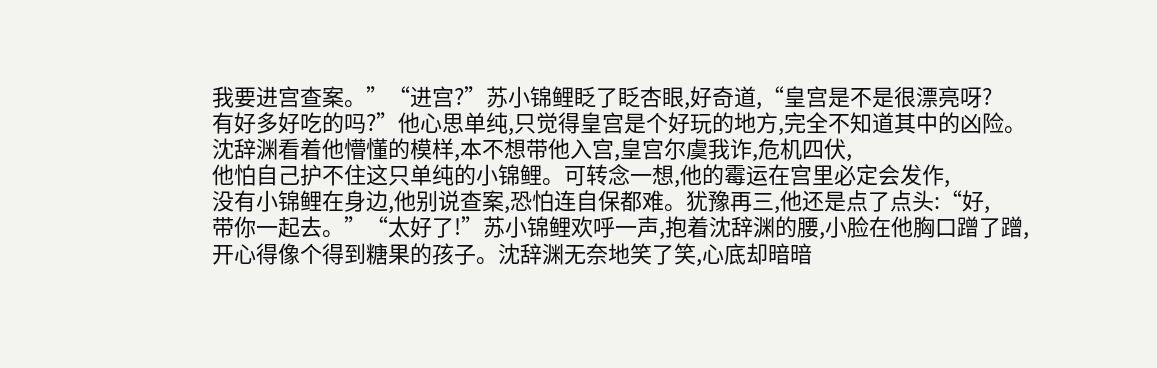我要进宫查案。”“进宫?”苏小锦鲤眨了眨杏眼,好奇道,“皇宫是不是很漂亮呀?
有好多好吃的吗?”他心思单纯,只觉得皇宫是个好玩的地方,完全不知道其中的凶险。
沈辞渊看着他懵懂的模样,本不想带他入宫,皇宫尔虞我诈,危机四伏,
他怕自己护不住这只单纯的小锦鲤。可转念一想,他的霉运在宫里必定会发作,
没有小锦鲤在身边,他别说查案,恐怕连自保都难。犹豫再三,他还是点了点头:“好,
带你一起去。”“太好了!”苏小锦鲤欢呼一声,抱着沈辞渊的腰,小脸在他胸口蹭了蹭,
开心得像个得到糖果的孩子。沈辞渊无奈地笑了笑,心底却暗暗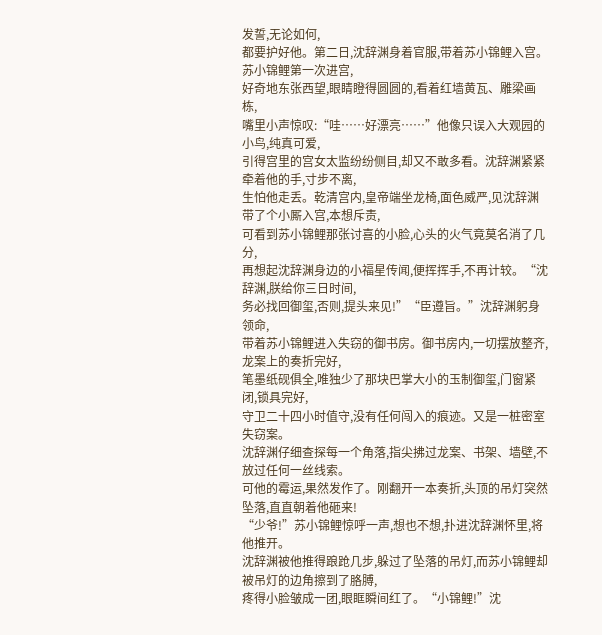发誓,无论如何,
都要护好他。第二日,沈辞渊身着官服,带着苏小锦鲤入宫。苏小锦鲤第一次进宫,
好奇地东张西望,眼睛瞪得圆圆的,看着红墙黄瓦、雕梁画栋,
嘴里小声惊叹:“哇……好漂亮……”他像只误入大观园的小鸟,纯真可爱,
引得宫里的宫女太监纷纷侧目,却又不敢多看。沈辞渊紧紧牵着他的手,寸步不离,
生怕他走丢。乾清宫内,皇帝端坐龙椅,面色威严,见沈辞渊带了个小厮入宫,本想斥责,
可看到苏小锦鲤那张讨喜的小脸,心头的火气竟莫名消了几分,
再想起沈辞渊身边的小福星传闻,便挥挥手,不再计较。“沈辞渊,朕给你三日时间,
务必找回御玺,否则,提头来见!”“臣遵旨。”沈辞渊躬身领命,
带着苏小锦鲤进入失窃的御书房。御书房内,一切摆放整齐,龙案上的奏折完好,
笔墨纸砚俱全,唯独少了那块巴掌大小的玉制御玺,门窗紧闭,锁具完好,
守卫二十四小时值守,没有任何闯入的痕迹。又是一桩密室失窃案。
沈辞渊仔细查探每一个角落,指尖拂过龙案、书架、墙壁,不放过任何一丝线索。
可他的霉运,果然发作了。刚翻开一本奏折,头顶的吊灯突然坠落,直直朝着他砸来!
“少爷!”苏小锦鲤惊呼一声,想也不想,扑进沈辞渊怀里,将他推开。
沈辞渊被他推得踉跄几步,躲过了坠落的吊灯,而苏小锦鲤却被吊灯的边角擦到了胳膊,
疼得小脸皱成一团,眼眶瞬间红了。“小锦鲤!”沈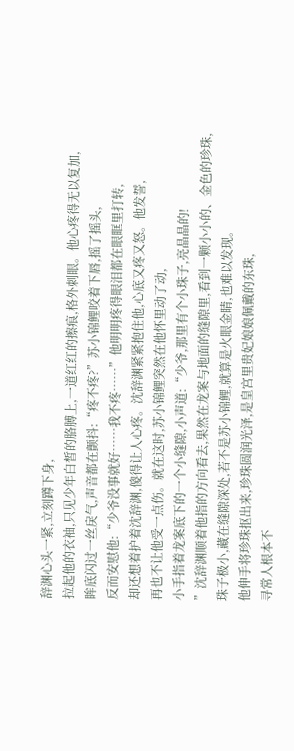辞渊心头一紧,立刻蹲下身,
拉起他的衣袖,只见少年白皙的胳膊上,一道红红的擦痕,格外刺眼。他心疼得无以复加,
眸底闪过一丝戾气,声音都在颤抖:“疼不疼?”苏小锦鲤咬着下唇,摇了摇头,
反而安慰他:“少爷没事就好……我不疼……”他明明疼得眼泪都在眼眶里打转,
却还想着护着沈辞渊,傻得让人心疼。沈辞渊紧紧抱住他,心底又疼又怒。他发誓,
再也不让他受一点伤。就在这时,苏小锦鲤突然在他怀里动了动,
小手指着龙案底下的一个小缝隙,小声道:“少爷,那里有个小珠子,亮晶晶的!
”沈辞渊顺着他指的方向看去,果然在龙案与地面的缝隙里,看到一颗小小的、金色的珍珠,
珠子极小,藏在缝隙深处,若不是苏小锦鲤,就算是火眼金睛,也难以发现。
他伸手将珍珠抠出来,珍珠圆润光泽,是皇宫里贵妃娘娘佩戴的东珠,
寻常人根本不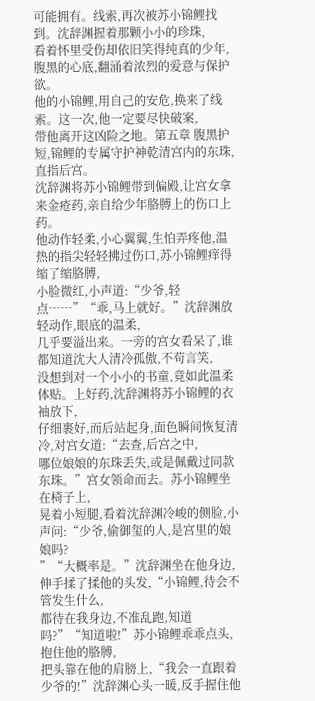可能拥有。线索,再次被苏小锦鲤找到。沈辞渊握着那颗小小的珍珠,
看着怀里受伤却依旧笑得纯真的少年,腹黑的心底,翻涌着浓烈的爱意与保护欲。
他的小锦鲤,用自己的安危,换来了线索。这一次,他一定要尽快破案,
带他离开这凶险之地。第五章 腹黑护短,锦鲤的专属守护神乾清宫内的东珠,直指后宫。
沈辞渊将苏小锦鲤带到偏殿,让宫女拿来金疮药,亲自给少年胳膊上的伤口上药。
他动作轻柔,小心翼翼,生怕弄疼他,温热的指尖轻轻拂过伤口,苏小锦鲤痒得缩了缩胳膊,
小脸微红,小声道:“少爷,轻点……”“乖,马上就好。”沈辞渊放轻动作,眼底的温柔,
几乎要溢出来。一旁的宫女看呆了,谁都知道沈大人清冷孤傲,不苟言笑,
没想到对一个小小的书童,竟如此温柔体贴。上好药,沈辞渊将苏小锦鲤的衣袖放下,
仔细裹好,而后站起身,面色瞬间恢复清冷,对宫女道:“去查,后宫之中,
哪位娘娘的东珠丢失,或是佩戴过同款东珠。”宫女领命而去。苏小锦鲤坐在椅子上,
晃着小短腿,看着沈辞渊冷峻的侧脸,小声问:“少爷,偷御玺的人,是宫里的娘娘吗?
”“大概率是。”沈辞渊坐在他身边,伸手揉了揉他的头发,“小锦鲤,待会不管发生什么,
都待在我身边,不准乱跑,知道吗?”“知道啦!”苏小锦鲤乖乖点头,抱住他的胳膊,
把头靠在他的肩膀上,“我会一直跟着少爷的!”沈辞渊心头一暖,反手握住他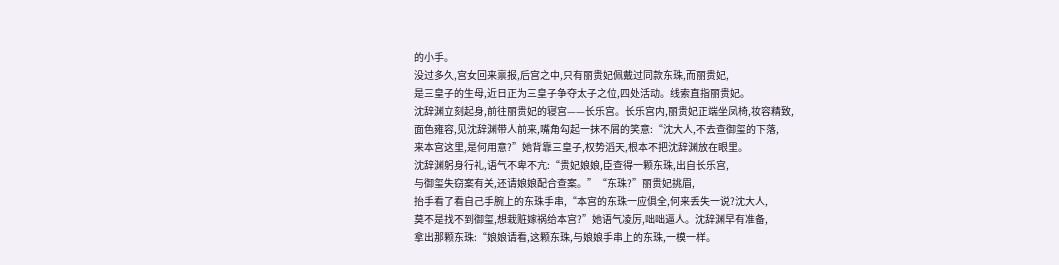的小手。
没过多久,宫女回来禀报,后宫之中,只有丽贵妃佩戴过同款东珠,而丽贵妃,
是三皇子的生母,近日正为三皇子争夺太子之位,四处活动。线索直指丽贵妃。
沈辞渊立刻起身,前往丽贵妃的寝宫——长乐宫。长乐宫内,丽贵妃正端坐凤椅,妆容精致,
面色雍容,见沈辞渊带人前来,嘴角勾起一抹不屑的笑意:“沈大人,不去查御玺的下落,
来本宫这里,是何用意?”她背靠三皇子,权势滔天,根本不把沈辞渊放在眼里。
沈辞渊躬身行礼,语气不卑不亢:“贵妃娘娘,臣查得一颗东珠,出自长乐宫,
与御玺失窃案有关,还请娘娘配合查案。”“东珠?”丽贵妃挑眉,
抬手看了看自己手腕上的东珠手串,“本宫的东珠一应俱全,何来丢失一说?沈大人,
莫不是找不到御玺,想栽赃嫁祸给本宫?”她语气凌厉,咄咄逼人。沈辞渊早有准备,
拿出那颗东珠:“娘娘请看,这颗东珠,与娘娘手串上的东珠,一模一样。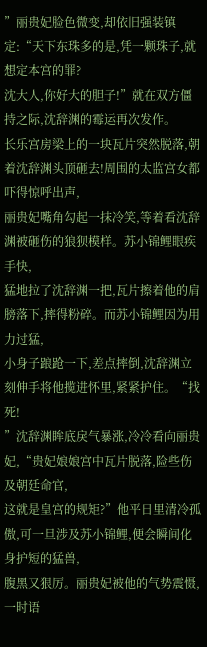”丽贵妃脸色微变,却依旧强装镇定:“天下东珠多的是,凭一颗珠子,就想定本宫的罪?
沈大人,你好大的胆子!”就在双方僵持之际,沈辞渊的霉运再次发作。
长乐宫房梁上的一块瓦片突然脱落,朝着沈辞渊头顶砸去!周围的太监宫女都吓得惊呼出声,
丽贵妃嘴角勾起一抹冷笑,等着看沈辞渊被砸伤的狼狈模样。苏小锦鲤眼疾手快,
猛地拉了沈辞渊一把,瓦片擦着他的肩膀落下,摔得粉碎。而苏小锦鲤因为用力过猛,
小身子踉跄一下,差点摔倒,沈辞渊立刻伸手将他揽进怀里,紧紧护住。“找死!
”沈辞渊眸底戾气暴涨,冷冷看向丽贵妃,“贵妃娘娘宫中瓦片脱落,险些伤及朝廷命官,
这就是皇宫的规矩?”他平日里清冷孤傲,可一旦涉及苏小锦鲤,便会瞬间化身护短的猛兽,
腹黑又狠厉。丽贵妃被他的气势震慑,一时语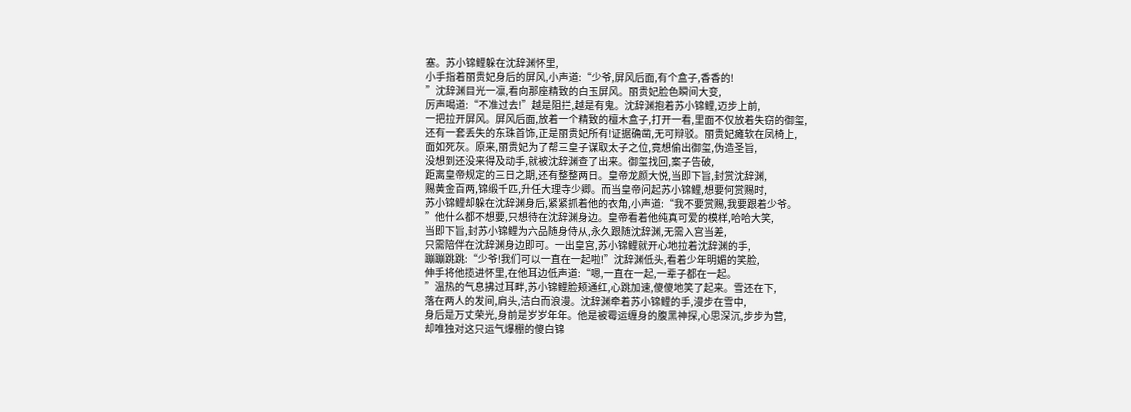塞。苏小锦鲤躲在沈辞渊怀里,
小手指着丽贵妃身后的屏风,小声道:“少爷,屏风后面,有个盒子,香香的!
”沈辞渊目光一凛,看向那座精致的白玉屏风。丽贵妃脸色瞬间大变,
厉声喝道:“不准过去!”越是阻拦,越是有鬼。沈辞渊抱着苏小锦鲤,迈步上前,
一把拉开屏风。屏风后面,放着一个精致的檀木盒子,打开一看,里面不仅放着失窃的御玺,
还有一套丢失的东珠首饰,正是丽贵妃所有!证据确凿,无可辩驳。丽贵妃瘫软在凤椅上,
面如死灰。原来,丽贵妃为了帮三皇子谋取太子之位,竟想偷出御玺,伪造圣旨,
没想到还没来得及动手,就被沈辞渊查了出来。御玺找回,案子告破,
距离皇帝规定的三日之期,还有整整两日。皇帝龙颜大悦,当即下旨,封赏沈辞渊,
赐黄金百两,锦缎千匹,升任大理寺少卿。而当皇帝问起苏小锦鲤,想要何赏赐时,
苏小锦鲤却躲在沈辞渊身后,紧紧抓着他的衣角,小声道:“我不要赏赐,我要跟着少爷。
”他什么都不想要,只想待在沈辞渊身边。皇帝看着他纯真可爱的模样,哈哈大笑,
当即下旨,封苏小锦鲤为六品随身侍从,永久跟随沈辞渊,无需入宫当差,
只需陪伴在沈辞渊身边即可。一出皇宫,苏小锦鲤就开心地拉着沈辞渊的手,
蹦蹦跳跳:“少爷!我们可以一直在一起啦!”沈辞渊低头,看着少年明媚的笑脸,
伸手将他揽进怀里,在他耳边低声道:“嗯,一直在一起,一辈子都在一起。
”温热的气息拂过耳畔,苏小锦鲤脸颊通红,心跳加速,傻傻地笑了起来。雪还在下,
落在两人的发间,肩头,洁白而浪漫。沈辞渊牵着苏小锦鲤的手,漫步在雪中,
身后是万丈荣光,身前是岁岁年年。他是被霉运缠身的腹黑神探,心思深沉,步步为营,
却唯独对这只运气爆棚的傻白锦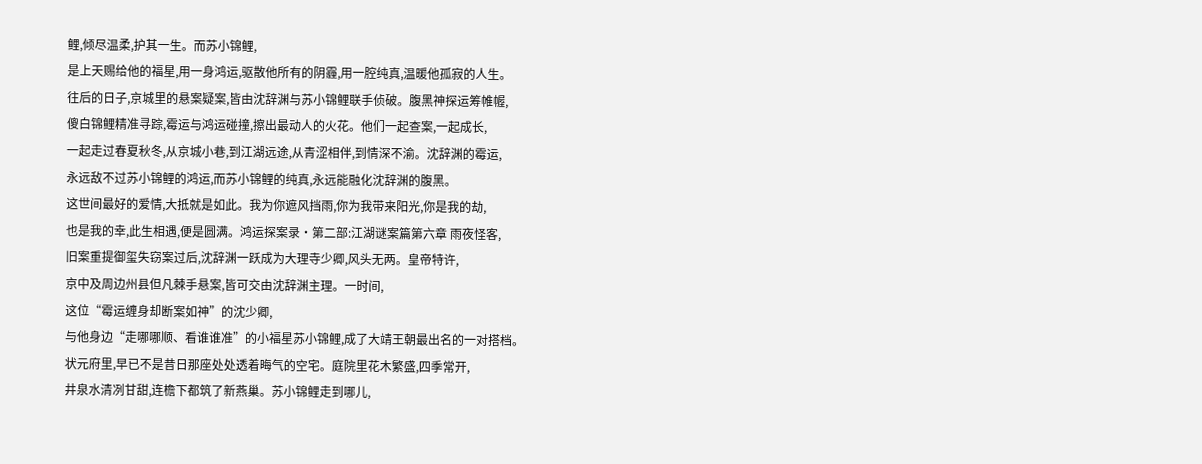鲤,倾尽温柔,护其一生。而苏小锦鲤,
是上天赐给他的福星,用一身鸿运,驱散他所有的阴霾,用一腔纯真,温暖他孤寂的人生。
往后的日子,京城里的悬案疑案,皆由沈辞渊与苏小锦鲤联手侦破。腹黑神探运筹帷幄,
傻白锦鲤精准寻踪,霉运与鸿运碰撞,擦出最动人的火花。他们一起查案,一起成长,
一起走过春夏秋冬,从京城小巷,到江湖远途,从青涩相伴,到情深不渝。沈辞渊的霉运,
永远敌不过苏小锦鲤的鸿运,而苏小锦鲤的纯真,永远能融化沈辞渊的腹黑。
这世间最好的爱情,大抵就是如此。我为你遮风挡雨,你为我带来阳光,你是我的劫,
也是我的幸,此生相遇,便是圆满。鸿运探案录·第二部:江湖谜案篇第六章 雨夜怪客,
旧案重提御玺失窃案过后,沈辞渊一跃成为大理寺少卿,风头无两。皇帝特许,
京中及周边州县但凡棘手悬案,皆可交由沈辞渊主理。一时间,
这位“霉运缠身却断案如神”的沈少卿,
与他身边“走哪哪顺、看谁谁准”的小福星苏小锦鲤,成了大靖王朝最出名的一对搭档。
状元府里,早已不是昔日那座处处透着晦气的空宅。庭院里花木繁盛,四季常开,
井泉水清冽甘甜,连檐下都筑了新燕巢。苏小锦鲤走到哪儿,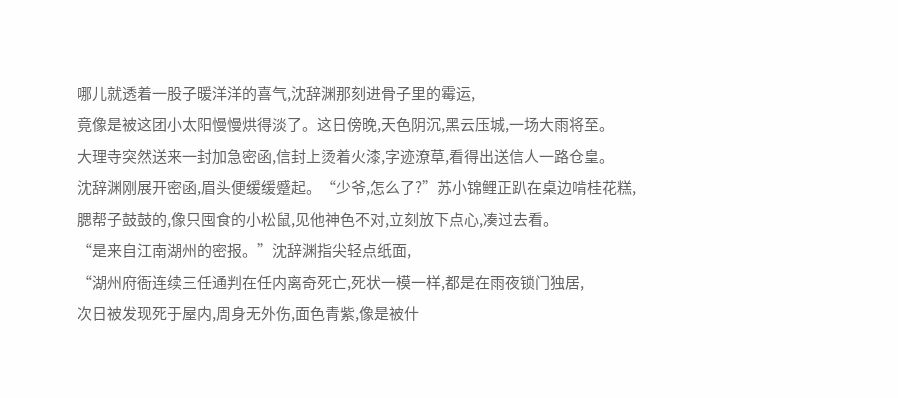哪儿就透着一股子暖洋洋的喜气,沈辞渊那刻进骨子里的霉运,
竟像是被这团小太阳慢慢烘得淡了。这日傍晚,天色阴沉,黑云压城,一场大雨将至。
大理寺突然送来一封加急密函,信封上烫着火漆,字迹潦草,看得出送信人一路仓皇。
沈辞渊刚展开密函,眉头便缓缓蹙起。“少爷,怎么了?”苏小锦鲤正趴在桌边啃桂花糕,
腮帮子鼓鼓的,像只囤食的小松鼠,见他神色不对,立刻放下点心,凑过去看。
“是来自江南湖州的密报。”沈辞渊指尖轻点纸面,
“湖州府衙连续三任通判在任内离奇死亡,死状一模一样,都是在雨夜锁门独居,
次日被发现死于屋内,周身无外伤,面色青紫,像是被什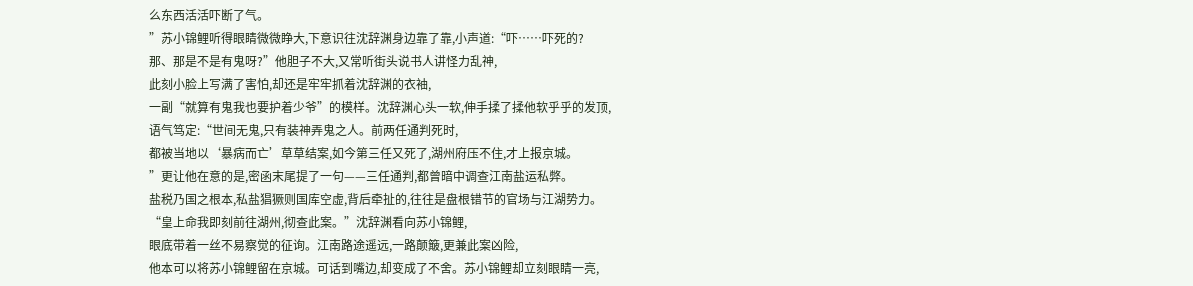么东西活活吓断了气。
”苏小锦鲤听得眼睛微微睁大,下意识往沈辞渊身边靠了靠,小声道:“吓……吓死的?
那、那是不是有鬼呀?”他胆子不大,又常听街头说书人讲怪力乱神,
此刻小脸上写满了害怕,却还是牢牢抓着沈辞渊的衣袖,
一副“就算有鬼我也要护着少爷”的模样。沈辞渊心头一软,伸手揉了揉他软乎乎的发顶,
语气笃定:“世间无鬼,只有装神弄鬼之人。前两任通判死时,
都被当地以‘暴病而亡’草草结案,如今第三任又死了,湖州府压不住,才上报京城。
”更让他在意的是,密函末尾提了一句——三任通判,都曾暗中调查江南盐运私弊。
盐税乃国之根本,私盐猖獗则国库空虚,背后牵扯的,往往是盘根错节的官场与江湖势力。
“皇上命我即刻前往湖州,彻查此案。”沈辞渊看向苏小锦鲤,
眼底带着一丝不易察觉的征询。江南路途遥远,一路颠簸,更兼此案凶险,
他本可以将苏小锦鲤留在京城。可话到嘴边,却变成了不舍。苏小锦鲤却立刻眼睛一亮,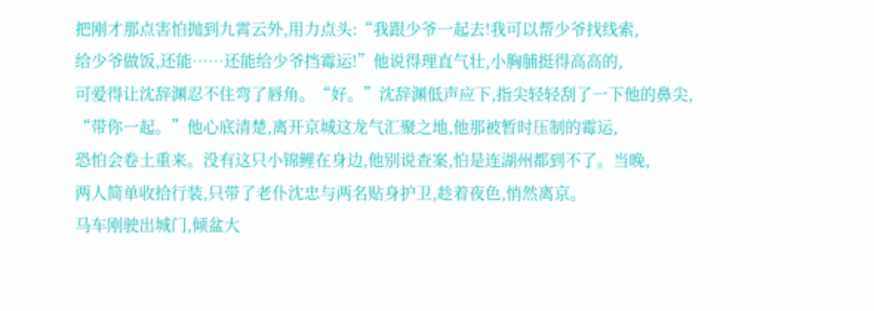把刚才那点害怕抛到九霄云外,用力点头:“我跟少爷一起去!我可以帮少爷找线索,
给少爷做饭,还能……还能给少爷挡霉运!”他说得理直气壮,小胸脯挺得高高的,
可爱得让沈辞渊忍不住弯了唇角。“好。”沈辞渊低声应下,指尖轻轻刮了一下他的鼻尖,
“带你一起。”他心底清楚,离开京城这龙气汇聚之地,他那被暂时压制的霉运,
恐怕会卷土重来。没有这只小锦鲤在身边,他别说查案,怕是连湖州都到不了。当晚,
两人简单收拾行装,只带了老仆沈忠与两名贴身护卫,趁着夜色,悄然离京。
马车刚驶出城门,倾盆大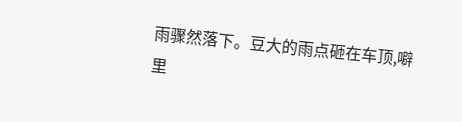雨骤然落下。豆大的雨点砸在车顶,噼里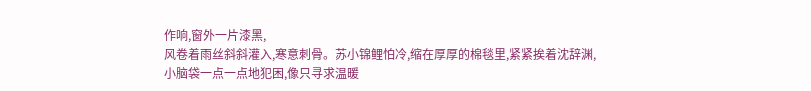作响,窗外一片漆黑,
风卷着雨丝斜斜灌入,寒意刺骨。苏小锦鲤怕冷,缩在厚厚的棉毯里,紧紧挨着沈辞渊,
小脑袋一点一点地犯困,像只寻求温暖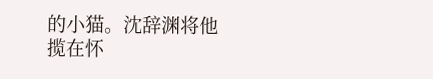的小猫。沈辞渊将他揽在怀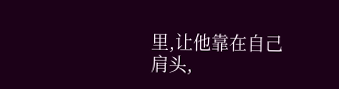里,让他靠在自己肩头,